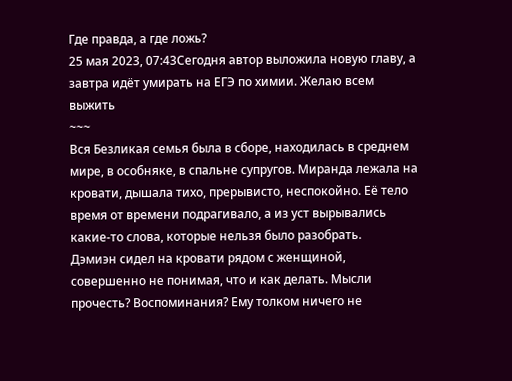Где правда, а где ложь?
25 мая 2023, 07:43Сегодня автор выложила новую главу, а завтра идёт умирать на ЕГЭ по химии. Желаю всем выжить
~~~
Вся Безликая семья была в сборе, находилась в среднем мире, в особняке, в спальне супругов. Миранда лежала на кровати, дышала тихо, прерывисто, неспокойно. Её тело время от времени подрагивало, а из уст вырывались какие-то слова, которые нельзя было разобрать.
Дэмиэн сидел на кровати рядом с женщиной, совершенно не понимая, что и как делать. Мысли прочесть? Воспоминания? Ему толком ничего не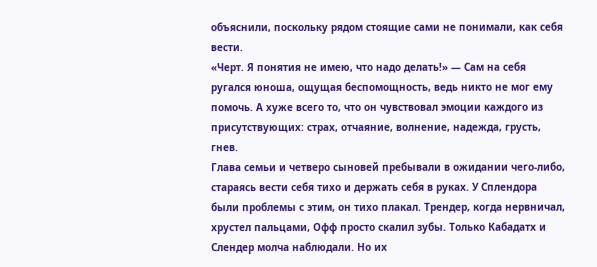объяснили, поскольку рядом стоящие сами не понимали, как себя вести.
«Черт. Я понятия не имею, что надо делать!» — Сам на себя ругался юноша, ощущая беспомощность, ведь никто не мог ему помочь. А хуже всего то, что он чувствовал эмоции каждого из присутствующих: страх, отчаяние, волнение, надежда, грусть, гнев.
Глава семьи и четверо сыновей пребывали в ожидании чего-либо, стараясь вести себя тихо и держать себя в руках. У Сплендора были проблемы с этим, он тихо плакал. Трендер, когда нервничал, хрустел пальцами, Офф просто скалил зубы. Только Кабадатх и Слендер молча наблюдали. Но их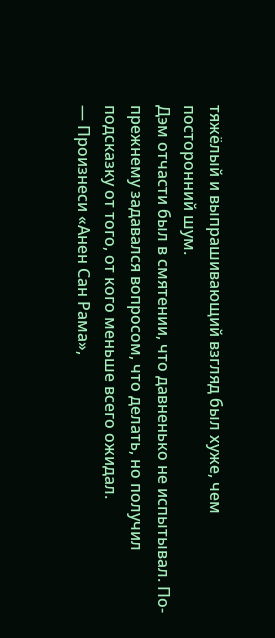тяжёлый и выпрашивающий взгляд был хуже, чем посторонний шум.
Дэм отчасти был в смятении, что давненько не испытывал. По-прежнему задавался вопросом, что делать, но получил подсказку от того, от кого меньше всего ожидал.
— Произнеси «Анен Сан Рама»,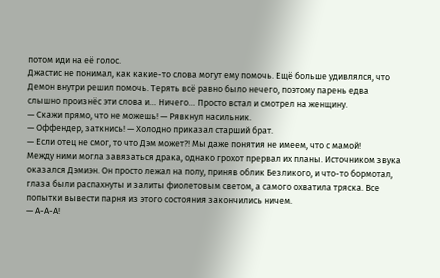потом иди на её голос.
Джастис не понимал, как какие-то слова могут ему помочь. Ещё больше удивлялся, что Демон внутри решил помочь. Терять всё равно было нечего, поэтому парень едва слышно произнёс эти слова и… Ничего… Просто встал и смотрел на женщину.
— Скажи прямо, что не можешь! — Рявкнул насильник.
— Оффендер, заткнись! — Холодно приказал старший брат.
— Если отец не смог, то что Дэм может?! Мы даже понятия не имеем, что с мамой!
Между ними могла завязаться драка, однако грохот прервал их планы. Источником звука оказался Дэмиэн. Он просто лежал на полу, приняв облик Безликого, и что-то бормотал, глаза были распахнуты и залиты фиолетовым светом, а самого охватила тряска. Все попытки вывести парня из этого состояния закончились ничем.
— А-А-А!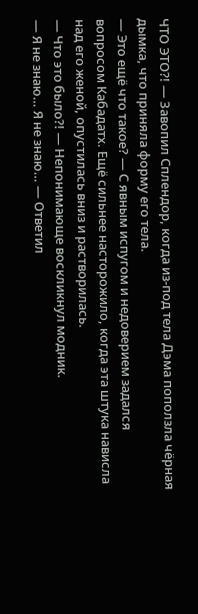ЧТО ЭТО?! — Завопил Сплендор, когда из-под тела Дэма поползла чёрная дымка, что приняла форму его тела.
— Это ещё что такое? — С явным испугом и недоверием задался вопросом Кабадатх. Ещё сильнее насторожило, когда эта штука нависла над его женой, опустилась вниз и растворилась.
— Что это было?! — Непонимающе воскликнул модник.
— Я не знаю… Я не знаю… — Ответил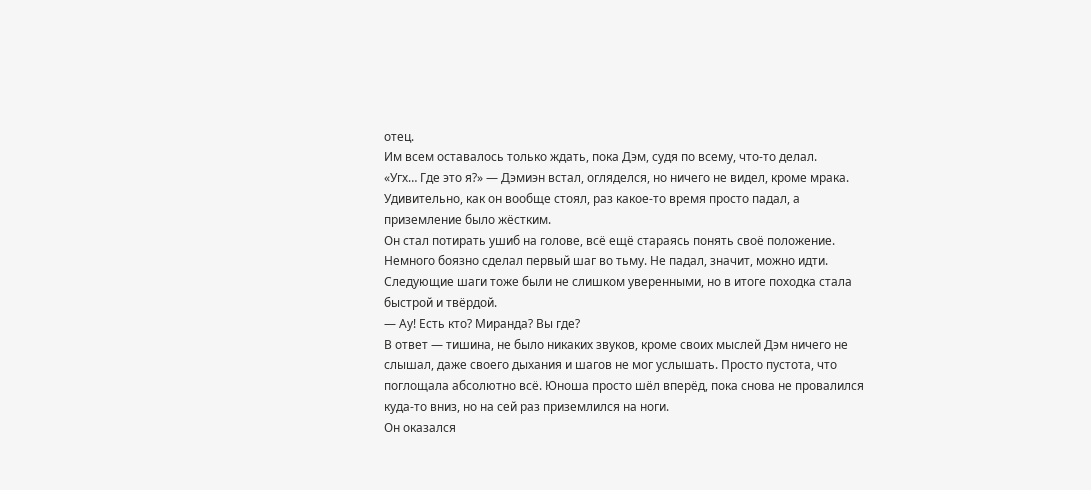отец.
Им всем оставалось только ждать, пока Дэм, судя по всему, что-то делал.
«Угх… Где это я?» — Дэмиэн встал, огляделся, но ничего не видел, кроме мрака. Удивительно, как он вообще стоял, раз какое-то время просто падал, а приземление было жёстким.
Он стал потирать ушиб на голове, всё ещё стараясь понять своё положение. Немного боязно сделал первый шаг во тьму. Не падал, значит, можно идти. Следующие шаги тоже были не слишком уверенными, но в итоге походка стала быстрой и твёрдой.
— Ау! Есть кто? Миранда? Вы где?
В ответ — тишина, не было никаких звуков, кроме своих мыслей Дэм ничего не слышал, даже своего дыхания и шагов не мог услышать. Просто пустота, что поглощала абсолютно всё. Юноша просто шёл вперёд, пока снова не провалился куда-то вниз, но на сей раз приземлился на ноги.
Он оказался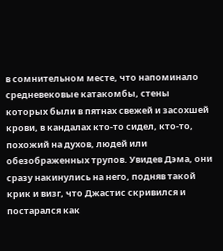в сомнительном месте, что напоминало средневековые катакомбы, стены которых были в пятнах свежей и засохшей крови, в кандалах кто-то сидел, кто-то, похожий на духов, людей или обезображенных трупов. Увидев Дэма, они сразу накинулись на него, подняв такой крик и визг, что Джастис скривился и постарался как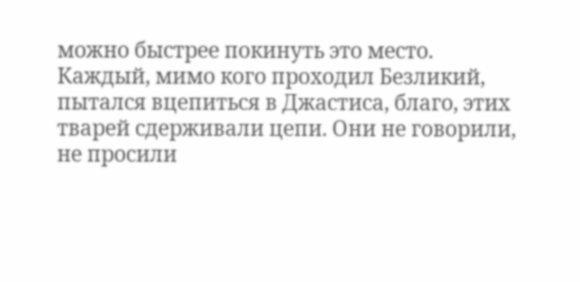можно быстрее покинуть это место. Каждый, мимо кого проходил Безликий, пытался вцепиться в Джастиса, благо, этих тварей сдерживали цепи. Они не говорили, не просили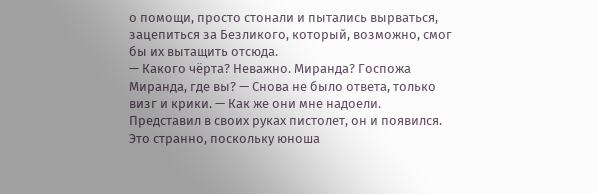о помощи, просто стонали и пытались вырваться, зацепиться за Безликого, который, возможно, смог бы их вытащить отсюда.
— Какого чёрта? Неважно. Миранда? Госпожа Миранда, где вы? — Снова не было ответа, только визг и крики. — Как же они мне надоели.
Представил в своих руках пистолет, он и появился. Это странно, поскольку юноша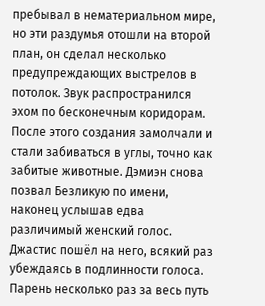пребывал в нематериальном мире, но эти раздумья отошли на второй план, он сделал несколько предупреждающих выстрелов в потолок. Звук распространился эхом по бесконечным коридорам. После этого создания замолчали и стали забиваться в углы, точно как забитые животные. Дэмиэн снова позвал Безликую по имени, наконец услышав едва различимый женский голос. Джастис пошёл на него, всякий раз убеждаясь в подлинности голоса. Парень несколько раз за весь путь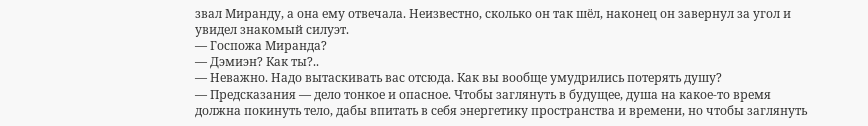звал Миранду, а она ему отвечала. Неизвестно, сколько он так шёл, наконец он завернул за угол и увидел знакомый силуэт.
— Госпожа Миранда?
— Дэмиэн? Как ты?..
— Неважно. Надо вытаскивать вас отсюда. Как вы вообще умудрились потерять душу?
— Предсказания — дело тонкое и опасное. Чтобы заглянуть в будущее, душа на какое-то время должна покинуть тело, дабы впитать в себя энергетику пространства и времени, но чтобы заглянуть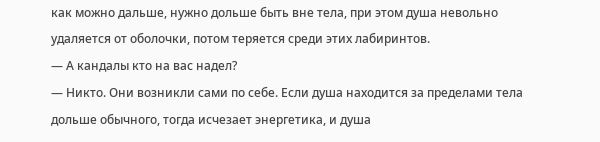как можно дальше, нужно дольше быть вне тела, при этом душа невольно удаляется от оболочки, потом теряется среди этих лабиринтов.
— А кандалы кто на вас надел?
— Никто. Они возникли сами по себе. Если душа находится за пределами тела дольше обычного, тогда исчезает энергетика, и душа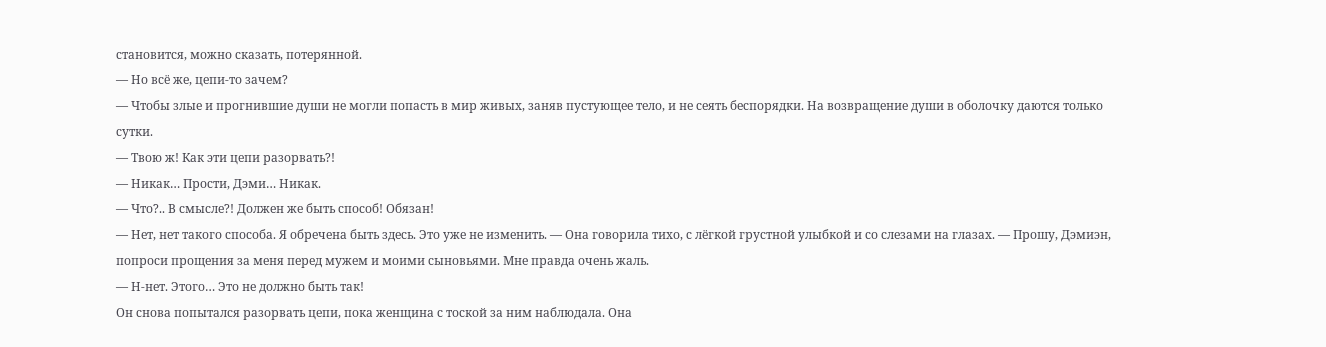становится, можно сказать, потерянной.
— Но всё же, цепи-то зачем?
— Чтобы злые и прогнившие души не могли попасть в мир живых, заняв пустующее тело, и не сеять беспорядки. На возвращение души в оболочку даются только сутки.
— Твою ж! Как эти цепи разорвать?!
— Никак… Прости, Дэми… Никак.
— Что?.. В смысле?! Должен же быть способ! Обязан!
— Нет, нет такого способа. Я обречена быть здесь. Это уже не изменить. — Она говорила тихо, с лёгкой грустной улыбкой и со слезами на глазах. — Прошу, Дэмиэн, попроси прощения за меня перед мужем и моими сыновьями. Мне правда очень жаль.
— Н-нет. Этого… Это не должно быть так!
Он снова попытался разорвать цепи, пока женщина с тоской за ним наблюдала. Она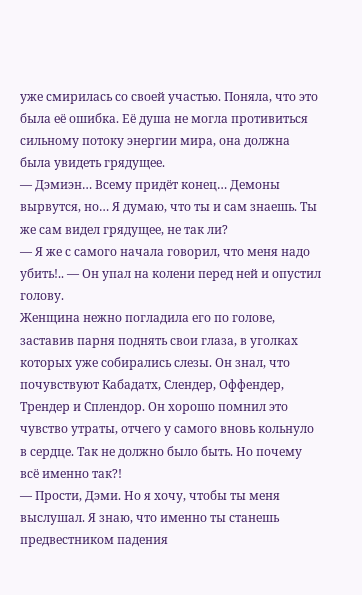уже смирилась со своей участью. Поняла, что это была её ошибка. Её душа не могла противиться сильному потоку энергии мира, она должна была увидеть грядущее.
— Дэмиэн… Всему придёт конец… Демоны вырвутся, но… Я думаю, что ты и сам знаешь. Ты же сам видел грядущее, не так ли?
— Я же с самого начала говорил, что меня надо убить!.. — Он упал на колени перед ней и опустил голову.
Женщина нежно погладила его по голове, заставив парня поднять свои глаза, в уголках которых уже собирались слезы. Он знал, что почувствуют Кабадатх, Слендер, Оффендер, Трендер и Сплендор. Он хорошо помнил это чувство утраты, отчего у самого вновь кольнуло в сердце. Так не должно было быть. Но почему всё именно так?!
— Прости, Дэми. Но я хочу, чтобы ты меня выслушал. Я знаю, что именно ты станешь предвестником падения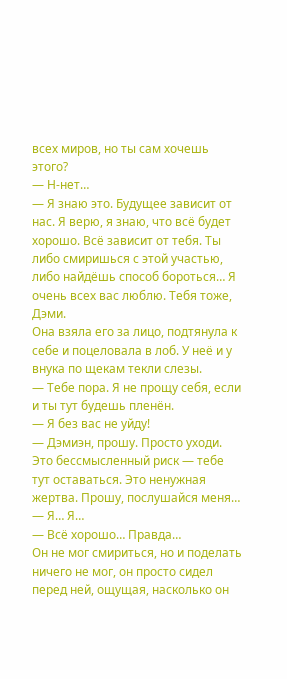всех миров, но ты сам хочешь этого?
— Н-нет…
— Я знаю это. Будущее зависит от нас. Я верю, я знаю, что всё будет хорошо. Всё зависит от тебя. Ты либо смиришься с этой участью, либо найдёшь способ бороться… Я очень всех вас люблю. Тебя тоже, Дэми.
Она взяла его за лицо, подтянула к себе и поцеловала в лоб. У неё и у внука по щекам текли слезы.
— Тебе пора. Я не прощу себя, если и ты тут будешь пленён.
— Я без вас не уйду!
— Дэмиэн, прошу. Просто уходи. Это бессмысленный риск — тебе тут оставаться. Это ненужная жертва. Прошу, послушайся меня…
— Я… Я…
— Всё хорошо… Правда…
Он не мог смириться, но и поделать ничего не мог, он просто сидел перед ней, ощущая, насколько он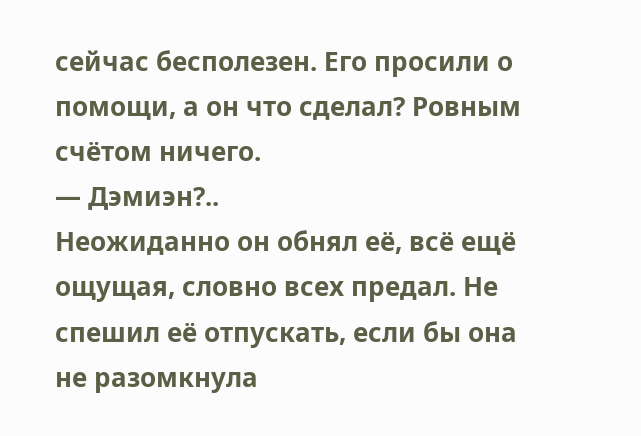сейчас бесполезен. Его просили о помощи, а он что сделал? Ровным счётом ничего.
— Дэмиэн?..
Неожиданно он обнял её, всё ещё ощущая, словно всех предал. Не спешил её отпускать, если бы она не разомкнула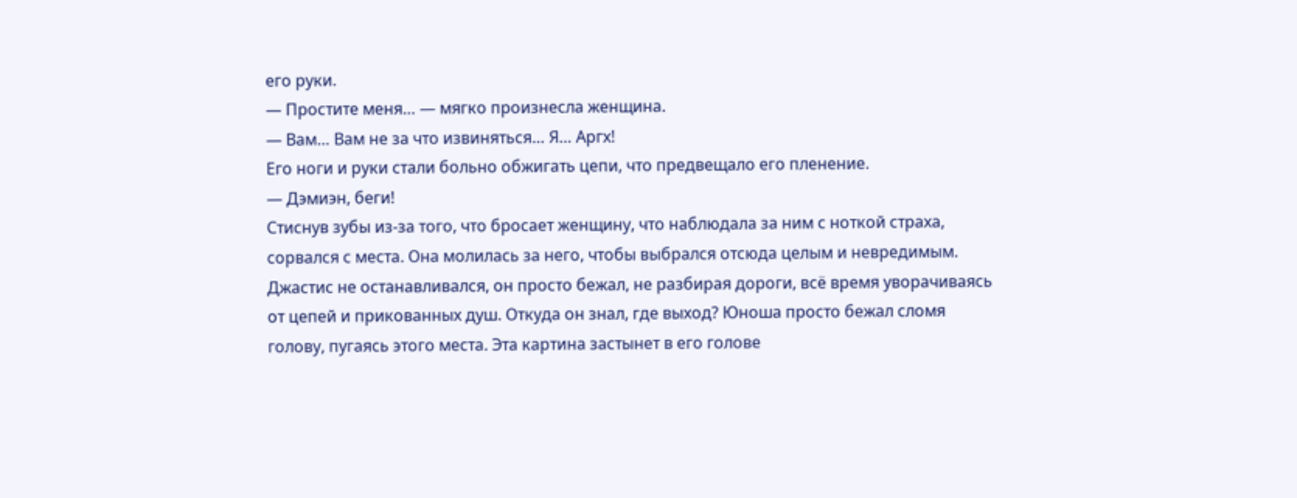его руки.
— Простите меня… — мягко произнесла женщина.
— Вам… Вам не за что извиняться… Я… Аргх!
Его ноги и руки стали больно обжигать цепи, что предвещало его пленение.
— Дэмиэн, беги!
Стиснув зубы из-за того, что бросает женщину, что наблюдала за ним с ноткой страха, сорвался с места. Она молилась за него, чтобы выбрался отсюда целым и невредимым.
Джастис не останавливался, он просто бежал, не разбирая дороги, всё время уворачиваясь от цепей и прикованных душ. Откуда он знал, где выход? Юноша просто бежал сломя голову, пугаясь этого места. Эта картина застынет в его голове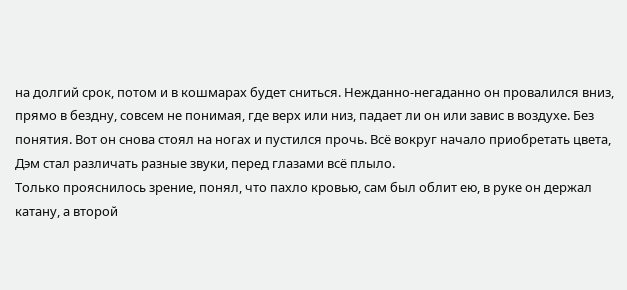на долгий срок, потом и в кошмарах будет сниться. Нежданно-негаданно он провалился вниз, прямо в бездну, совсем не понимая, где верх или низ, падает ли он или завис в воздухе. Без понятия. Вот он снова стоял на ногах и пустился прочь. Всё вокруг начало приобретать цвета, Дэм стал различать разные звуки, перед глазами всё плыло.
Только прояснилось зрение, понял, что пахло кровью, сам был облит ею, в руке он держал катану, а второй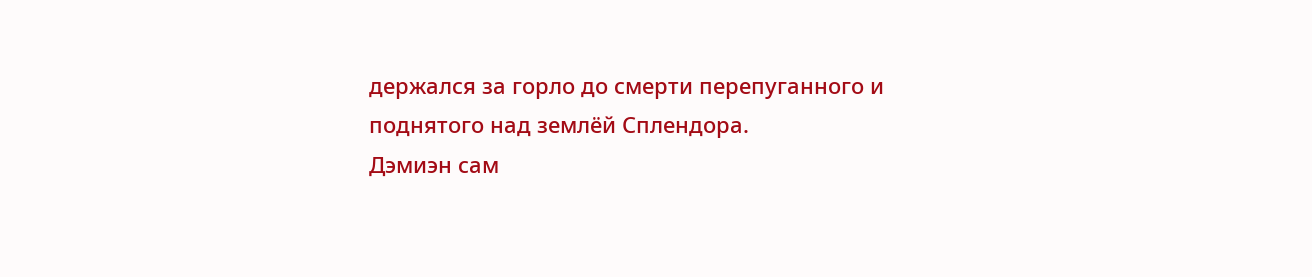держался за горло до смерти перепуганного и поднятого над землёй Сплендора.
Дэмиэн сам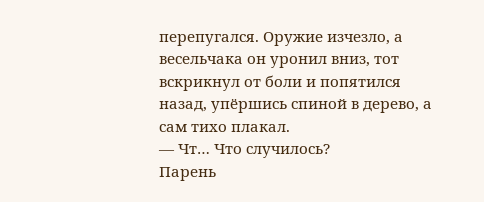перепугался. Оружие изчезло, а весельчака он уронил вниз, тот вскрикнул от боли и попятился назад, упёршись спиной в дерево, а сам тихо плакал.
— Чт… Что случилось?
Парень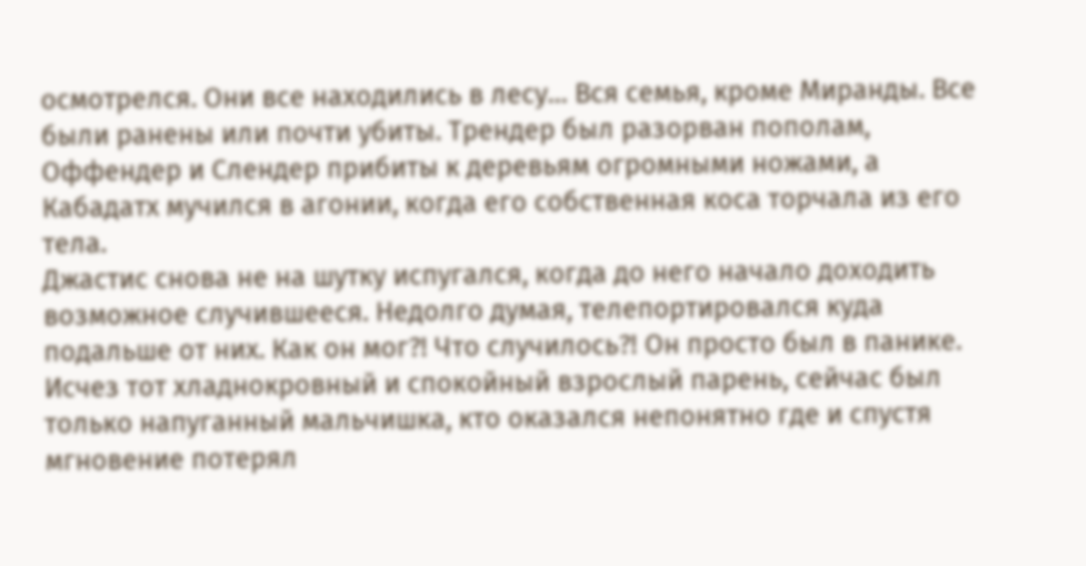осмотрелся. Они все находились в лесу… Вся семья, кроме Миранды. Все были ранены или почти убиты. Трендер был разорван пополам, Оффендер и Слендер прибиты к деревьям огромными ножами, а Кабадатх мучился в агонии, когда его собственная коса торчала из его тела.
Джастис снова не на шутку испугался, когда до него начало доходить возможное случившееся. Недолго думая, телепортировался куда подальше от них. Как он мог?! Что случилось?! Он просто был в панике. Исчез тот хладнокровный и спокойный взрослый парень, сейчас был только напуганный мальчишка, кто оказался непонятно где и спустя мгновение потерял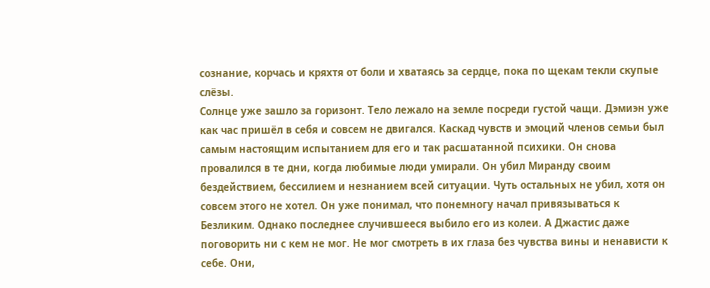сознание, корчась и кряхтя от боли и хватаясь за сердце, пока по щекам текли скупые слёзы.
Солнце уже зашло за горизонт. Тело лежало на земле посреди густой чащи. Дэмиэн уже как час пришёл в себя и совсем не двигался. Каскад чувств и эмоций членов семьи был самым настоящим испытанием для его и так расшатанной психики. Он снова провалился в те дни, когда любимые люди умирали. Он убил Миранду своим бездействием, бессилием и незнанием всей ситуации. Чуть остальных не убил, хотя он совсем этого не хотел. Он уже понимал, что понемногу начал привязываться к Безликим. Однако последнее случившееся выбило его из колеи. А Джастис даже поговорить ни с кем не мог. Не мог смотреть в их глаза без чувства вины и ненависти к себе. Они,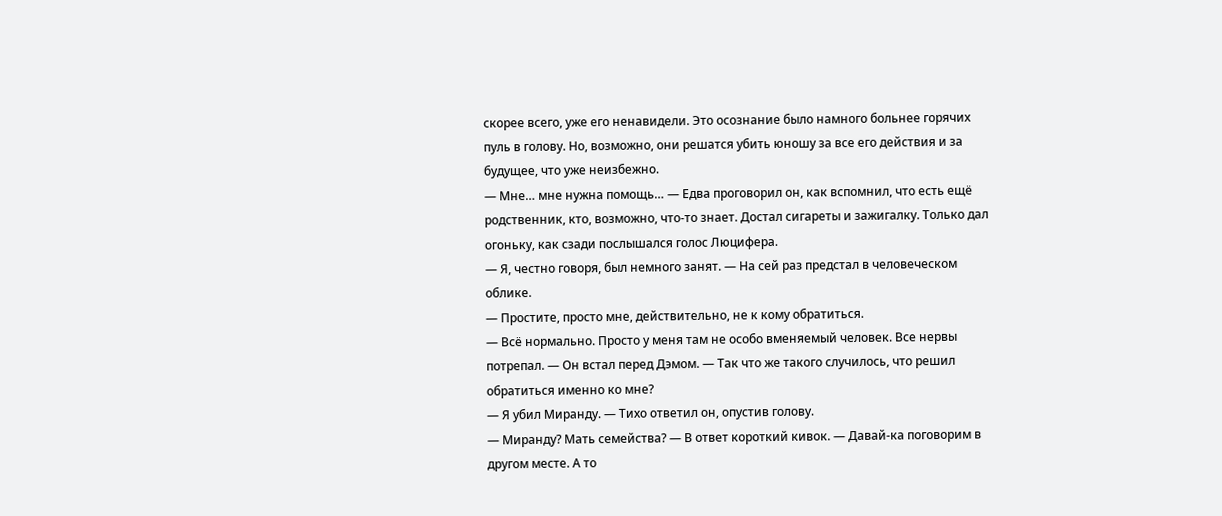скорее всего, уже его ненавидели. Это осознание было намного больнее горячих пуль в голову. Но, возможно, они решатся убить юношу за все его действия и за будущее, что уже неизбежно.
— Мне… мне нужна помощь… — Едва проговорил он, как вспомнил, что есть ещё родственник, кто, возможно, что-то знает. Достал сигареты и зажигалку. Только дал огоньку, как сзади послышался голос Люцифера.
— Я, честно говоря, был немного занят. — На сей раз предстал в человеческом облике.
— Простите, просто мне, действительно, не к кому обратиться.
— Всё нормально. Просто у меня там не особо вменяемый человек. Все нервы потрепал. — Он встал перед Дэмом. — Так что же такого случилось, что решил обратиться именно ко мне?
— Я убил Миранду. — Тихо ответил он, опустив голову.
— Миранду? Мать семейства? — В ответ короткий кивок. — Давай-ка поговорим в другом месте. А то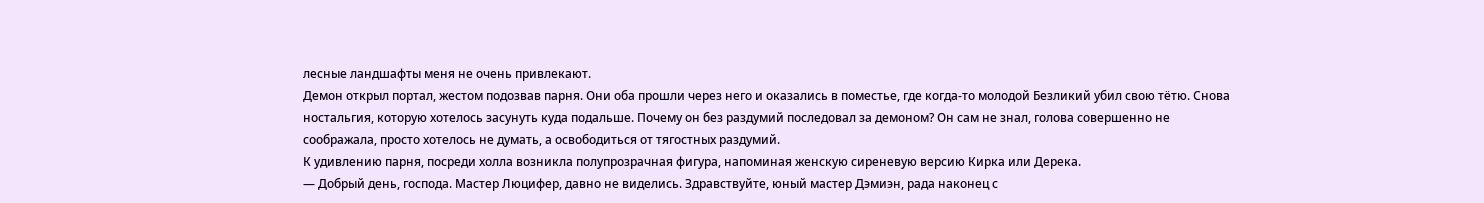лесные ландшафты меня не очень привлекают.
Демон открыл портал, жестом подозвав парня. Они оба прошли через него и оказались в поместье, где когда-то молодой Безликий убил свою тётю. Снова ностальгия, которую хотелось засунуть куда подальше. Почему он без раздумий последовал за демоном? Он сам не знал, голова совершенно не соображала, просто хотелось не думать, а освободиться от тягостных раздумий.
К удивлению парня, посреди холла возникла полупрозрачная фигура, напоминая женскую сиреневую версию Кирка или Дерека.
— Добрый день, господа. Мастер Люцифер, давно не виделись. Здравствуйте, юный мастер Дэмиэн, рада наконец с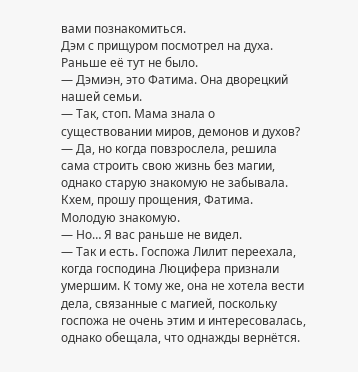вами познакомиться.
Дэм с прищуром посмотрел на духа. Раньше её тут не было.
— Дэмиэн, это Фатима. Она дворецкий нашей семьи.
— Так, стоп. Мама знала о существовании миров, демонов и духов?
— Да, но когда повзрослела, решила сама строить свою жизнь без магии, однако старую знакомую не забывала. Кхем, прошу прощения, Фатима. Молодую знакомую.
— Но… Я вас раньше не видел.
— Так и есть. Госпожа Лилит переехала, когда господина Люцифера признали умершим. К тому же, она не хотела вести дела, связанные с магией, поскольку госпожа не очень этим и интересовалась, однако обещала, что однажды вернётся.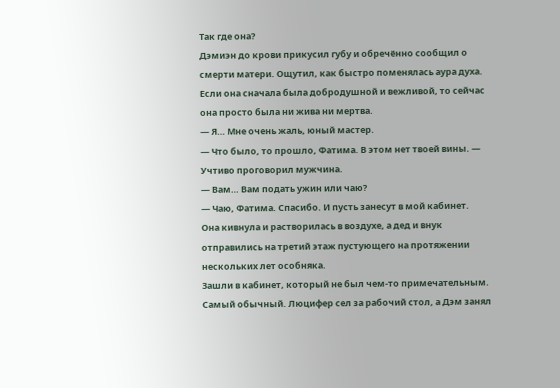Так где она?
Дэмиэн до крови прикусил губу и обречённо сообщил о смерти матери. Ощутил, как быстро поменялась аура духа. Если она сначала была добродушной и вежливой, то сейчас она просто была ни жива ни мертва.
— Я… Мне очень жаль, юный мастер.
— Что было, то прошло, Фатима. В этом нет твоей вины. — Учтиво проговорил мужчина.
— Вам… Вам подать ужин или чаю?
— Чаю, Фатима. Спасибо. И пусть занесут в мой кабинет.
Она кивнула и растворилась в воздухе, а дед и внук отправились на третий этаж пустующего на протяжении нескольких лет особняка.
Зашли в кабинет, который не был чем-то примечательным. Самый обычный. Люцифер сел за рабочий стол, а Дэм занял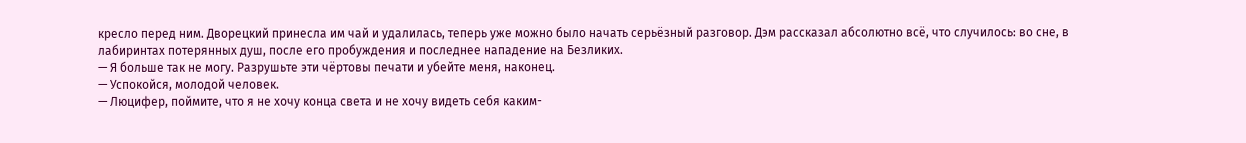кресло перед ним. Дворецкий принесла им чай и удалилась, теперь уже можно было начать серьёзный разговор. Дэм рассказал абсолютно всё, что случилось: во сне, в лабиринтах потерянных душ, после его пробуждения и последнее нападение на Безликих.
— Я больше так не могу. Разрушьте эти чёртовы печати и убейте меня, наконец.
— Успокойся, молодой человек.
— Люцифер, поймите, что я не хочу конца света и не хочу видеть себя каким-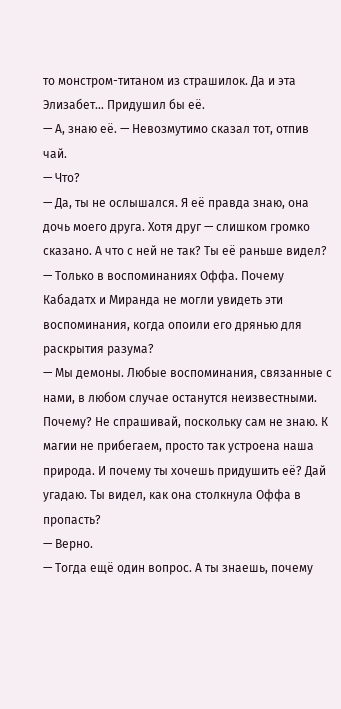то монстром-титаном из страшилок. Да и эта Элизабет… Придушил бы её.
— А, знаю её. — Невозмутимо сказал тот, отпив чай.
— Что?
— Да, ты не ослышался. Я её правда знаю, она дочь моего друга. Хотя друг — слишком громко сказано. А что с ней не так? Ты её раньше видел?
— Только в воспоминаниях Оффа. Почему Кабадатх и Миранда не могли увидеть эти воспоминания, когда опоили его дрянью для раскрытия разума?
— Мы демоны. Любые воспоминания, связанные с нами, в любом случае останутся неизвестными. Почему? Не спрашивай, поскольку сам не знаю. К магии не прибегаем, просто так устроена наша природа. И почему ты хочешь придушить её? Дай угадаю. Ты видел, как она столкнула Оффа в пропасть?
— Верно.
— Тогда ещё один вопрос. А ты знаешь, почему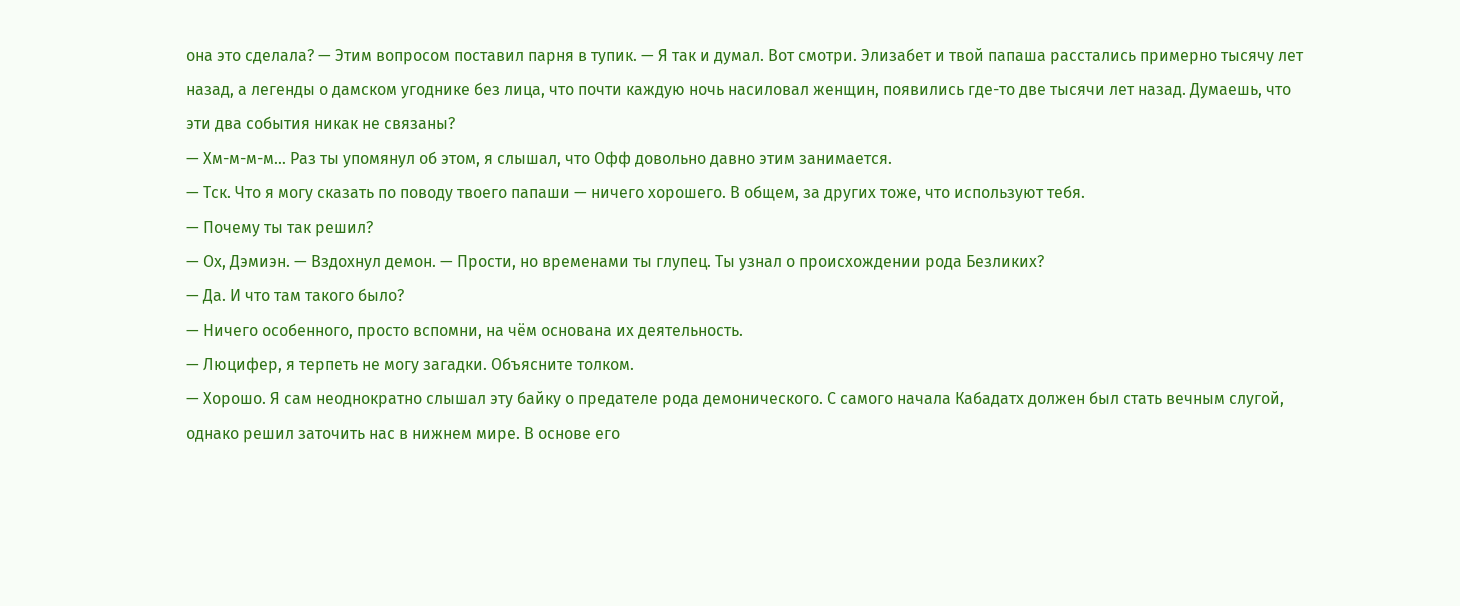она это сделала? — Этим вопросом поставил парня в тупик. — Я так и думал. Вот смотри. Элизабет и твой папаша расстались примерно тысячу лет назад, а легенды о дамском угоднике без лица, что почти каждую ночь насиловал женщин, появились где-то две тысячи лет назад. Думаешь, что эти два события никак не связаны?
— Хм-м-м-м… Раз ты упомянул об этом, я слышал, что Офф довольно давно этим занимается.
— Тск. Что я могу сказать по поводу твоего папаши — ничего хорошего. В общем, за других тоже, что используют тебя.
— Почему ты так решил?
— Ох, Дэмиэн. — Вздохнул демон. — Прости, но временами ты глупец. Ты узнал о происхождении рода Безликих?
— Да. И что там такого было?
— Ничего особенного, просто вспомни, на чём основана их деятельность.
— Люцифер, я терпеть не могу загадки. Объясните толком.
— Хорошо. Я сам неоднократно слышал эту байку о предателе рода демонического. С самого начала Кабадатх должен был стать вечным слугой, однако решил заточить нас в нижнем мире. В основе его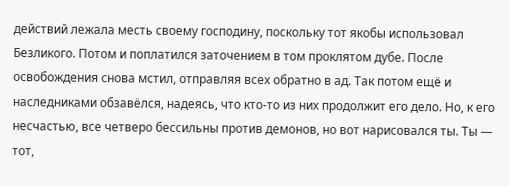действий лежала месть своему господину, поскольку тот якобы использовал Безликого. Потом и поплатился заточением в том проклятом дубе. После освобождения снова мстил, отправляя всех обратно в ад. Так потом ещё и наследниками обзавёлся, надеясь, что кто-то из них продолжит его дело. Но, к его несчастью, все четверо бессильны против демонов, но вот нарисовался ты. Ты — тот,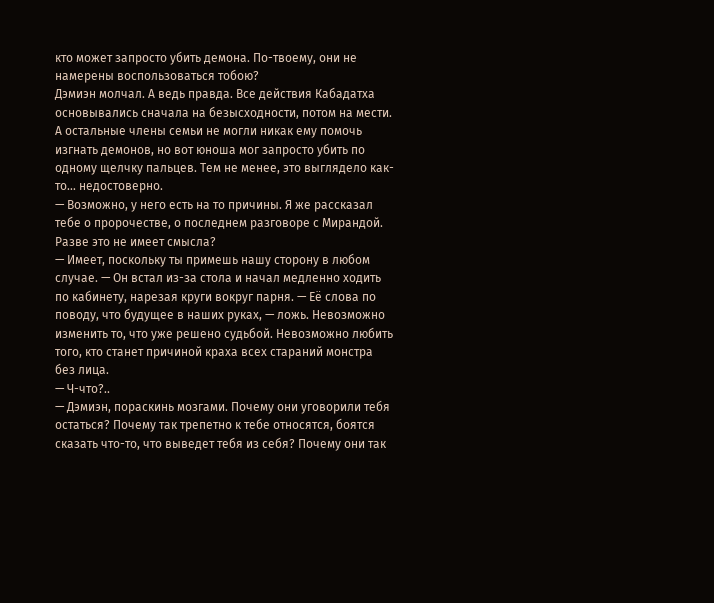кто может запросто убить демона. По-твоему, они не намерены воспользоваться тобою?
Дэмиэн молчал. А ведь правда. Все действия Кабадатха основывались сначала на безысходности, потом на мести. А остальные члены семьи не могли никак ему помочь изгнать демонов, но вот юноша мог запросто убить по одному щелчку пальцев. Тем не менее, это выглядело как-то… недостоверно.
— Возможно, у него есть на то причины. Я же рассказал тебе о пророчестве, о последнем разговоре с Мирандой. Разве это не имеет смысла?
— Имеет, поскольку ты примешь нашу сторону в любом случае. — Он встал из-за стола и начал медленно ходить по кабинету, нарезая круги вокруг парня. — Её слова по поводу, что будущее в наших руках, — ложь. Невозможно изменить то, что уже решено судьбой. Невозможно любить того, кто станет причиной краха всех стараний монстра без лица.
— Ч-что?..
— Дэмиэн, пораскинь мозгами. Почему они уговорили тебя остаться? Почему так трепетно к тебе относятся, боятся сказать что-то, что выведет тебя из себя? Почему они так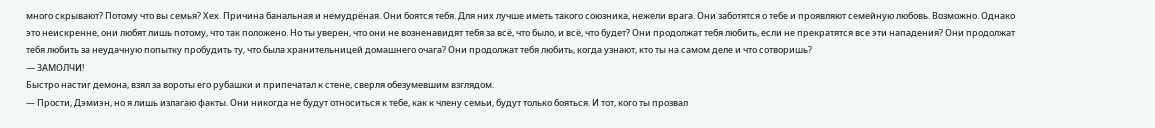много скрывают? Потому что вы семья? Хех. Причина банальная и немудрёная. Они боятся тебя. Для них лучше иметь такого союзника, нежели врага. Они заботятся о тебе и проявляют семейную любовь. Возможно. Однако это неискренне, они любят лишь потому, что так положено. Но ты уверен, что они не возненавидят тебя за всё, что было, и всё, что будет? Они продолжат тебя любить, если не прекратятся все эти нападения? Они продолжат тебя любить за неудачную попытку пробудить ту, что была хранительницей домашнего очага? Они продолжат тебя любить, когда узнают, кто ты на самом деле и что сотворишь?
— ЗАМОЛЧИ!
Быстро настиг демона, взял за вороты его рубашки и припечатал к стене, сверля обезумевшим взглядом.
— Прости, Дэмиэн, но я лишь излагаю факты. Они никогда не будут относиться к тебе, как к члену семьи, будут только бояться. И тот, кого ты прозвал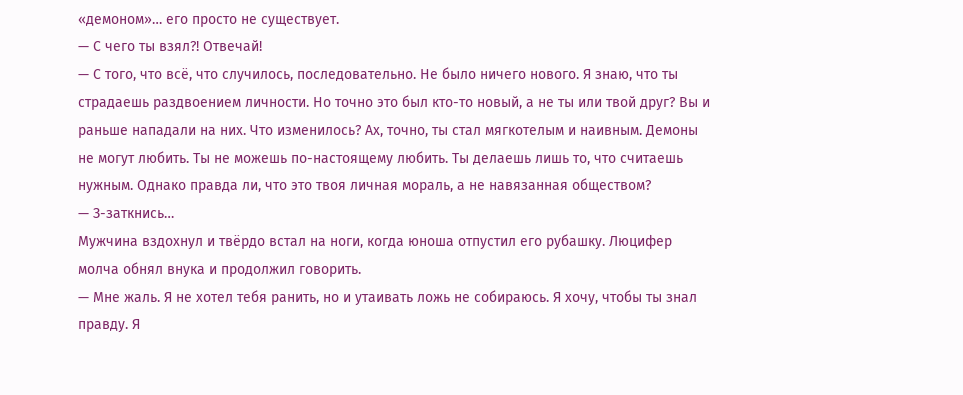«демоном»… его просто не существует.
— С чего ты взял?! Отвечай!
— С того, что всё, что случилось, последовательно. Не было ничего нового. Я знаю, что ты страдаешь раздвоением личности. Но точно это был кто-то новый, а не ты или твой друг? Вы и раньше нападали на них. Что изменилось? Ах, точно, ты стал мягкотелым и наивным. Демоны не могут любить. Ты не можешь по-настоящему любить. Ты делаешь лишь то, что считаешь нужным. Однако правда ли, что это твоя личная мораль, а не навязанная обществом?
— З-заткнись…
Мужчина вздохнул и твёрдо встал на ноги, когда юноша отпустил его рубашку. Люцифер молча обнял внука и продолжил говорить.
— Мне жаль. Я не хотел тебя ранить, но и утаивать ложь не собираюсь. Я хочу, чтобы ты знал правду. Я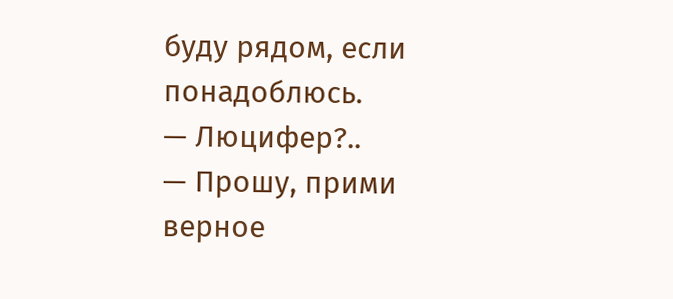буду рядом, если понадоблюсь.
— Люцифер?..
— Прошу, прими верное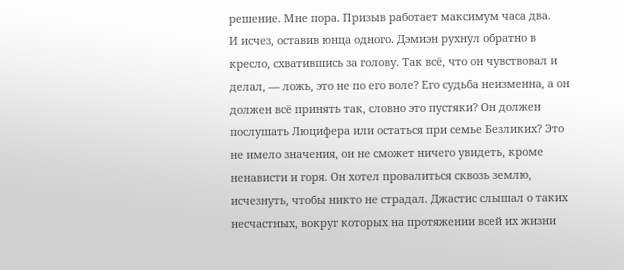решение. Мне пора. Призыв работает максимум часа два.
И исчез, оставив юнца одного. Дэмиэн рухнул обратно в кресло, схватившись за голову. Так всё, что он чувствовал и делал, — ложь, это не по его воле? Его судьба неизменна, а он должен всё принять так, словно это пустяки? Он должен послушать Люцифера или остаться при семье Безликих? Это не имело значения, он не сможет ничего увидеть, кроме ненависти и горя. Он хотел провалиться сквозь землю, исчезнуть, чтобы никто не страдал. Джастис слышал о таких несчастных, вокруг которых на протяжении всей их жизни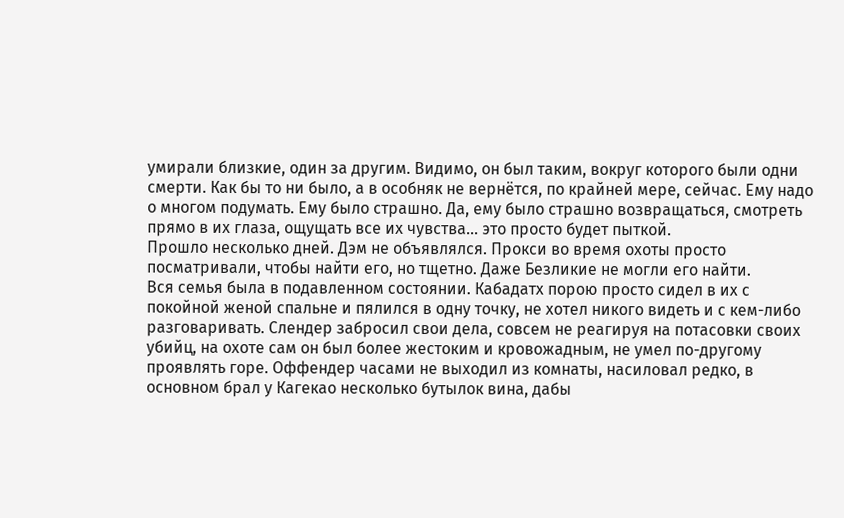умирали близкие, один за другим. Видимо, он был таким, вокруг которого были одни смерти. Как бы то ни было, а в особняк не вернётся, по крайней мере, сейчас. Ему надо о многом подумать. Ему было страшно. Да, ему было страшно возвращаться, смотреть прямо в их глаза, ощущать все их чувства… это просто будет пыткой.
Прошло несколько дней. Дэм не объявлялся. Прокси во время охоты просто посматривали, чтобы найти его, но тщетно. Даже Безликие не могли его найти.
Вся семья была в подавленном состоянии. Кабадатх порою просто сидел в их с покойной женой спальне и пялился в одну точку, не хотел никого видеть и с кем-либо разговаривать. Слендер забросил свои дела, совсем не реагируя на потасовки своих убийц, на охоте сам он был более жестоким и кровожадным, не умел по-другому проявлять горе. Оффендер часами не выходил из комнаты, насиловал редко, в основном брал у Кагекао несколько бутылок вина, дабы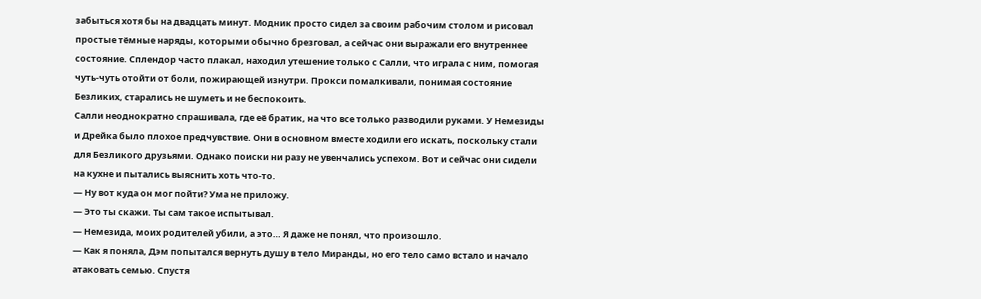забыться хотя бы на двадцать минут. Модник просто сидел за своим рабочим столом и рисовал простые тёмные наряды, которыми обычно брезговал, а сейчас они выражали его внутреннее состояние. Сплендор часто плакал, находил утешение только с Салли, что играла с ним, помогая чуть-чуть отойти от боли, пожирающей изнутри. Прокси помалкивали, понимая состояние Безликих, старались не шуметь и не беспокоить.
Салли неоднократно спрашивала, где её братик, на что все только разводили руками. У Немезиды и Дрейка было плохое предчувствие. Они в основном вместе ходили его искать, поскольку стали для Безликого друзьями. Однако поиски ни разу не увенчались успехом. Вот и сейчас они сидели на кухне и пытались выяснить хоть что-то.
— Ну вот куда он мог пойти? Ума не приложу.
— Это ты скажи. Ты сам такое испытывал.
— Немезида, моих родителей убили, а это… Я даже не понял, что произошло.
— Как я поняла, Дэм попытался вернуть душу в тело Миранды, но его тело само встало и начало атаковать семью. Спустя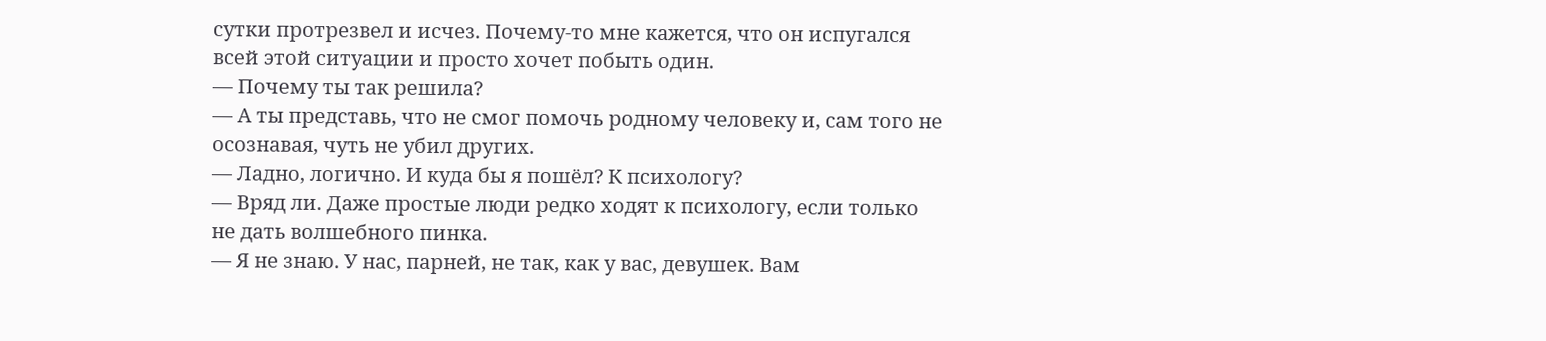сутки протрезвел и исчез. Почему-то мне кажется, что он испугался всей этой ситуации и просто хочет побыть один.
— Почему ты так решила?
— А ты представь, что не смог помочь родному человеку и, сам того не осознавая, чуть не убил других.
— Ладно, логично. И куда бы я пошёл? К психологу?
— Вряд ли. Даже простые люди редко ходят к психологу, если только не дать волшебного пинка.
— Я не знаю. У нас, парней, не так, как у вас, девушек. Вам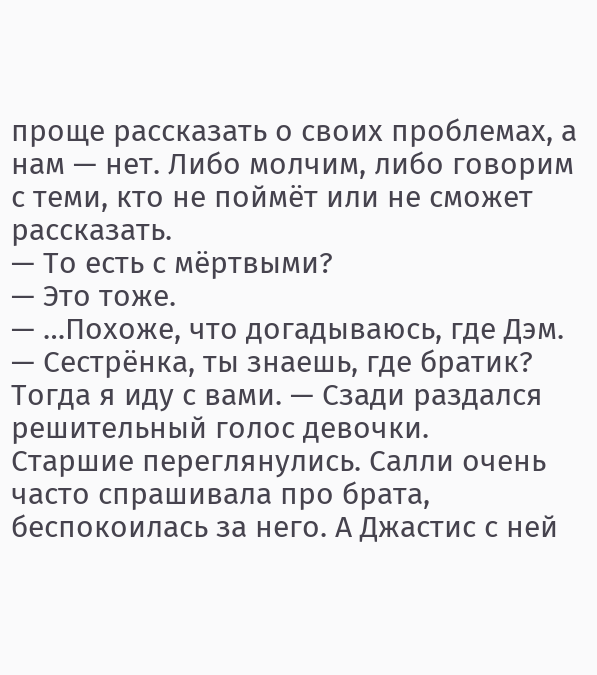проще рассказать о своих проблемах, а нам — нет. Либо молчим, либо говорим с теми, кто не поймёт или не сможет рассказать.
— То есть с мёртвыми?
— Это тоже.
— …Похоже, что догадываюсь, где Дэм.
— Сестрёнка, ты знаешь, где братик? Тогда я иду с вами. — Сзади раздался решительный голос девочки.
Старшие переглянулись. Салли очень часто спрашивала про брата, беспокоилась за него. А Джастис с ней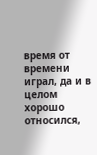время от времени играл, да и в целом хорошо относился,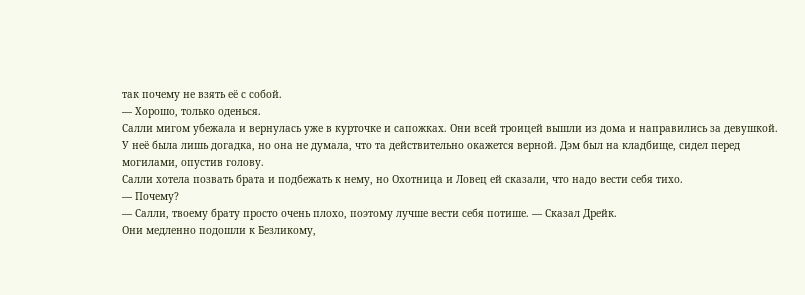так почему не взять её с собой.
— Хорошо, только оденься.
Салли мигом убежала и вернулась уже в курточке и сапожках. Они всей троицей вышли из дома и направились за девушкой. У неё была лишь догадка, но она не думала, что та действительно окажется верной. Дэм был на кладбище, сидел перед могилами, опустив голову.
Салли хотела позвать брата и подбежать к нему, но Охотница и Ловец ей сказали, что надо вести себя тихо.
— Почему?
— Салли, твоему брату просто очень плохо, поэтому лучше вести себя потише. — Сказал Дрейк.
Они медленно подошли к Безликому,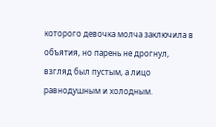которого девочка молча заключила в объятия, но парень не дрогнул, взгляд был пустым, а лицо равнодушным и холодным.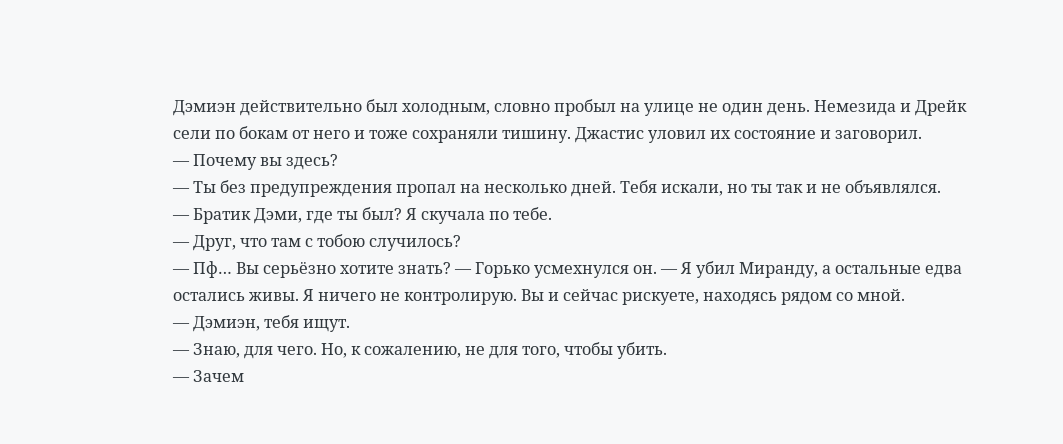Дэмиэн действительно был холодным, словно пробыл на улице не один день. Немезида и Дрейк сели по бокам от него и тоже сохраняли тишину. Джастис уловил их состояние и заговорил.
— Почему вы здесь?
— Ты без предупреждения пропал на несколько дней. Тебя искали, но ты так и не объявлялся.
— Братик Дэми, где ты был? Я скучала по тебе.
— Друг, что там с тобою случилось?
— Пф… Вы серьёзно хотите знать? — Горько усмехнулся он. — Я убил Миранду, а остальные едва остались живы. Я ничего не контролирую. Вы и сейчас рискуете, находясь рядом со мной.
— Дэмиэн, тебя ищут.
— Знаю, для чего. Но, к сожалению, не для того, чтобы убить.
— Зачем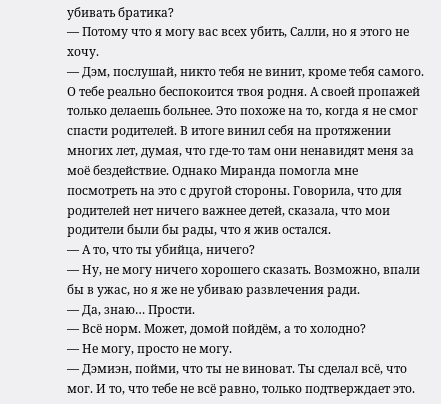убивать братика?
— Потому что я могу вас всех убить, Салли, но я этого не хочу.
— Дэм, послушай, никто тебя не винит, кроме тебя самого. О тебе реально беспокоится твоя родня. А своей пропажей только делаешь больнее. Это похоже на то, когда я не смог спасти родителей. В итоге винил себя на протяжении многих лет, думая, что где-то там они ненавидят меня за моё бездействие. Однако Миранда помогла мне посмотреть на это с другой стороны. Говорила, что для родителей нет ничего важнее детей, сказала, что мои родители были бы рады, что я жив остался.
— А то, что ты убийца, ничего?
— Ну, не могу ничего хорошего сказать. Возможно, впали бы в ужас, но я же не убиваю развлечения ради.
— Да, знаю… Прости.
— Всё норм. Может, домой пойдём, а то холодно?
— Не могу, просто не могу.
— Дэмиэн, пойми, что ты не виноват. Ты сделал всё, что мог. И то, что тебе не всё равно, только подтверждает это.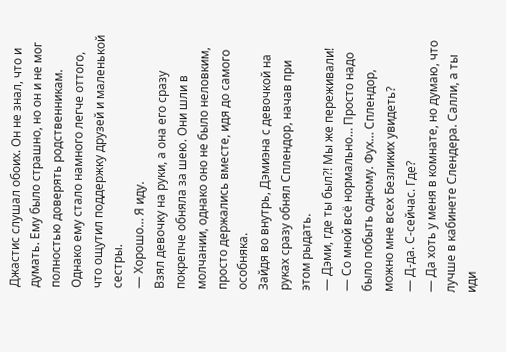Джастис слушал обоих. Он не знал, что и думать. Ему было страшно, но он и не мог полностью доверять родственникам. Однако ему стало намного легче оттого, что ощутил поддержку друзей и маленькой сестры.
— Хорошо… Я иду.
Взял девочку на руки, а она его сразу покрепче обняла за шею. Они шли в молчании, однако оно не было неловким, просто держались вместе, идя до самого особняка.
Зайдя во внутрь, Дэмиэна с девочкой на руках сразу обнял Сплендор, начав при этом рыдать.
— Дэми, где ты был?! Мы же переживали!
— Со мной всё нормально… Просто надо было побыть одному. Фух… Сплендор, можно мне всех Безликих увидеть?
— Д-да. С-сейчас. Где?
— Да хоть у меня в комнате, но думаю, что лучше в кабинете Слендера. Салли, а ты иди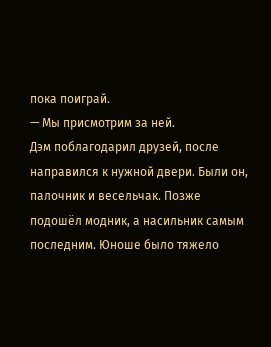пока поиграй.
— Мы присмотрим за ней.
Дэм поблагодарил друзей, после направился к нужной двери. Были он, палочник и весельчак. Позже подошёл модник, а насильник самым последним. Юноше было тяжело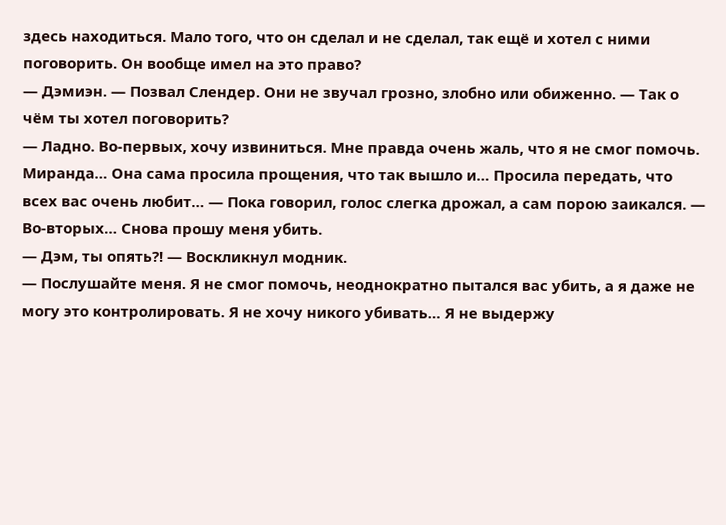здесь находиться. Мало того, что он сделал и не сделал, так ещё и хотел с ними поговорить. Он вообще имел на это право?
— Дэмиэн. — Позвал Слендер. Они не звучал грозно, злобно или обиженно. — Так о чём ты хотел поговорить?
— Ладно. Во-первых, хочу извиниться. Мне правда очень жаль, что я не смог помочь. Миранда… Она сама просила прощения, что так вышло и… Просила передать, что всех вас очень любит… — Пока говорил, голос слегка дрожал, а сам порою заикался. — Во-вторых… Снова прошу меня убить.
— Дэм, ты опять?! — Воскликнул модник.
— Послушайте меня. Я не смог помочь, неоднократно пытался вас убить, а я даже не могу это контролировать. Я не хочу никого убивать… Я не выдержу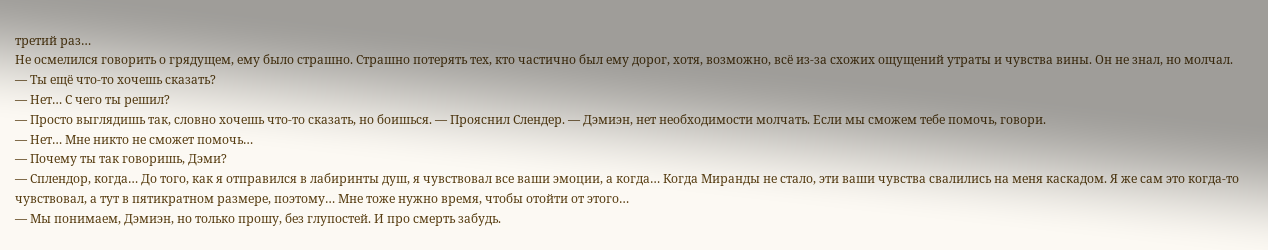третий раз…
Не осмелился говорить о грядущем, ему было страшно. Страшно потерять тех, кто частично был ему дорог, хотя, возможно, всё из-за схожих ощущений утраты и чувства вины. Он не знал, но молчал.
— Ты ещё что-то хочешь сказать?
— Нет… С чего ты решил?
— Просто выглядишь так, словно хочешь что-то сказать, но боишься. — Прояснил Слендер. — Дэмиэн, нет необходимости молчать. Если мы сможем тебе помочь, говори.
— Нет… Мне никто не сможет помочь…
— Почему ты так говоришь, Дэми?
— Сплендор, когда… До того, как я отправился в лабиринты душ, я чувствовал все ваши эмоции, а когда… Когда Миранды не стало, эти ваши чувства свалились на меня каскадом. Я же сам это когда-то чувствовал, а тут в пятикратном размере, поэтому… Мне тоже нужно время, чтобы отойти от этого…
— Мы понимаем, Дэмиэн, но только прошу, без глупостей. И про смерть забудь.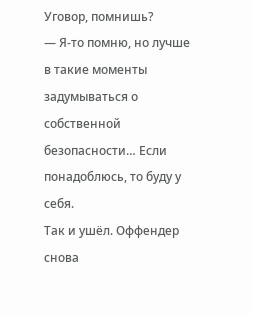Уговор, помнишь?
— Я-то помню, но лучше в такие моменты задумываться о собственной безопасности… Если понадоблюсь, то буду у себя.
Так и ушёл. Оффендер снова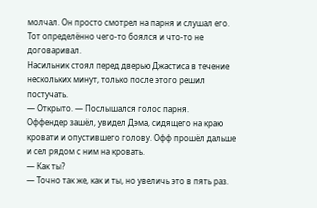молчал. Он просто смотрел на парня и слушал его. Тот определённо чего-то боялся и что-то не договаривал.
Насильник стоял перед дверью Джастиса в течение нескольких минут, только после этого решил постучать.
— Открыто. — Послышался голос парня.
Оффендер зашёл, увидел Дэма, сидящего на краю кровати и опустившего голову. Офф прошёл дальше и сел рядом с ним на кровать.
— Как ты?
— Точно так же, как и ты, но увеличь это в пять раз.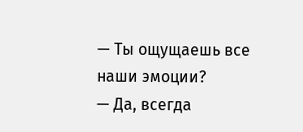— Ты ощущаешь все наши эмоции?
— Да, всегда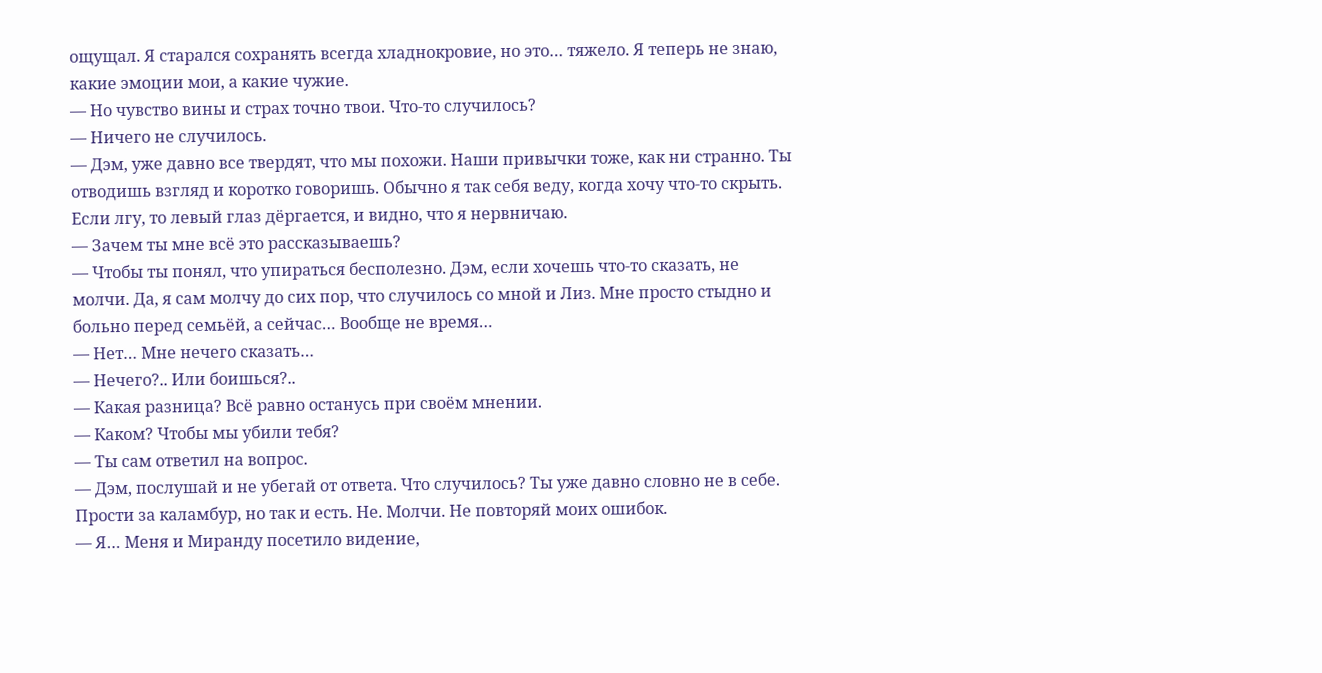ощущал. Я старался сохранять всегда хладнокровие, но это… тяжело. Я теперь не знаю, какие эмоции мои, а какие чужие.
— Но чувство вины и страх точно твои. Что-то случилось?
— Ничего не случилось.
— Дэм, уже давно все твердят, что мы похожи. Наши привычки тоже, как ни странно. Ты отводишь взгляд и коротко говоришь. Обычно я так себя веду, когда хочу что-то скрыть. Если лгу, то левый глаз дёргается, и видно, что я нервничаю.
— Зачем ты мне всё это рассказываешь?
— Чтобы ты понял, что упираться бесполезно. Дэм, если хочешь что-то сказать, не молчи. Да, я сам молчу до сих пор, что случилось со мной и Лиз. Мне просто стыдно и больно перед семьёй, а сейчас… Вообще не время…
— Нет… Мне нечего сказать…
— Нечего?.. Или боишься?..
— Какая разница? Всё равно останусь при своём мнении.
— Каком? Чтобы мы убили тебя?
— Ты сам ответил на вопрос.
— Дэм, послушай и не убегай от ответа. Что случилось? Ты уже давно словно не в себе. Прости за каламбур, но так и есть. Не. Молчи. Не повторяй моих ошибок.
— Я… Меня и Миранду посетило видение,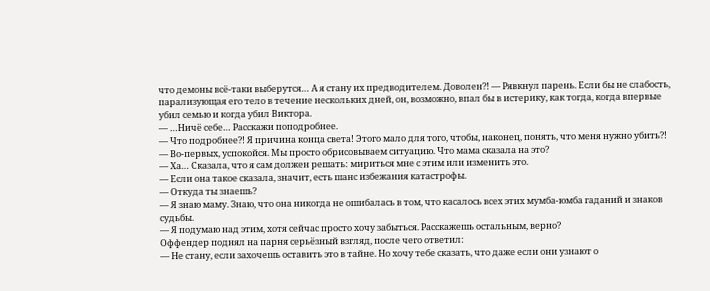что демоны всё-таки выберутся… А я стану их предводителем. Доволен?! — Рявкнул парень. Если бы не слабость, парализующая его тело в течение нескольких дней, он, возможно, впал бы в истерику, как тогда, когда впервые убил семью и когда убил Виктора.
— …Ничё себе… Расскажи поподробнее.
— Что подробнее?! Я причина конца света! Этого мало для того, чтобы, наконец, понять, что меня нужно убить?!
— Во-первых, успокойся. Мы просто обрисовываем ситуацию. Что мама сказала на это?
— Ха… Сказала, что я сам должен решать: мириться мне с этим или изменить это.
— Если она такое сказала, значит, есть шанс избежания катастрофы.
— Откуда ты знаешь?
— Я знаю маму. Знаю, что она никогда не ошибалась в том, что касалось всех этих мумба-юмба гаданий и знаков судьбы.
— Я подумаю над этим, хотя сейчас просто хочу забыться. Расскажешь остальным, верно?
Оффендер поднял на парня серьёзный взгляд, после чего ответил:
— Не стану, если захочешь оставить это в тайне. Но хочу тебе сказать, что даже если они узнают о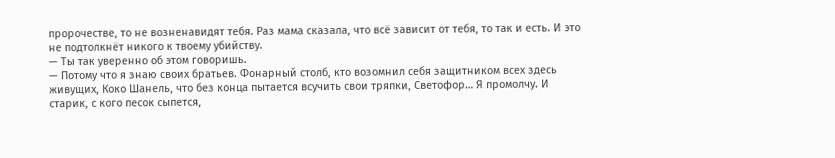пророчестве, то не возненавидят тебя. Раз мама сказала, что всё зависит от тебя, то так и есть. И это не подтолкнёт никого к твоему убийству.
— Ты так уверенно об этом говоришь.
— Потому что я знаю своих братьев. Фонарный столб, кто возомнил себя защитником всех здесь живущих, Коко Шанель, что без конца пытается всучить свои тряпки, Светофор… Я промолчу. И старик, с кого песок сыпется,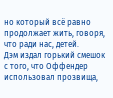но который всё равно продолжает жить, говоря, что ради нас, детей.
Дэм издал горький смешок с того, что Оффендер использовал прозвища,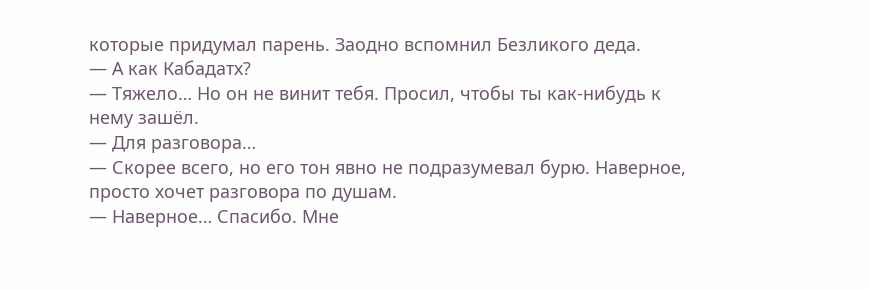которые придумал парень. Заодно вспомнил Безликого деда.
— А как Кабадатх?
— Тяжело… Но он не винит тебя. Просил, чтобы ты как-нибудь к нему зашёл.
— Для разговора…
— Скорее всего, но его тон явно не подразумевал бурю. Наверное, просто хочет разговора по душам.
— Наверное… Спасибо. Мне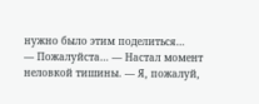нужно было этим поделиться…
— Пожалуйста… — Настал момент неловкой тишины. — Я, пожалуй,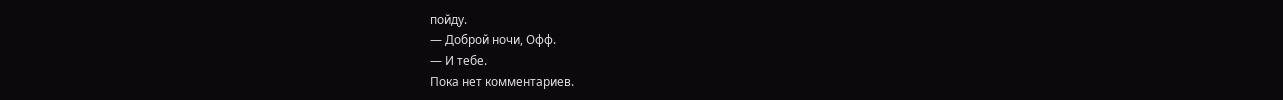пойду.
— Доброй ночи, Офф.
— И тебе.
Пока нет комментариев.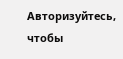Авторизуйтесь, чтобы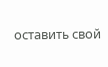оставить свой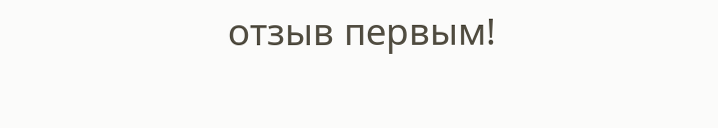отзыв первым!